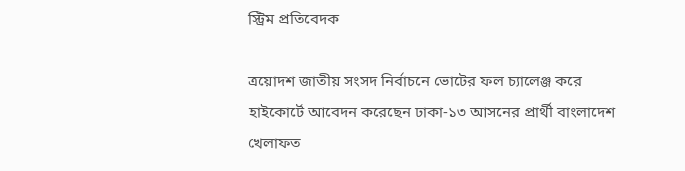স্ট্রিম প্রতিবেদক

ত্রয়োদশ জাতীয় সংসদ নির্বাচনে ভোটের ফল চ্যালেঞ্জ করে হাইকোর্টে আবেদন করেছেন ঢাকা-১৩ আসনের প্রার্থী বাংলাদেশ খেলাফত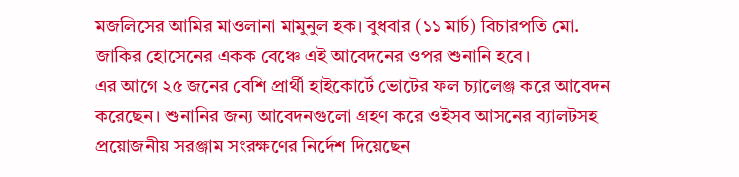মজলিসের আমির মাওলানা মামুনুল হক। বুধবার (১১ মার্চ) বিচারপতি মো. জাকির হোসেনের একক বেঞ্চে এই আবেদনের ওপর শুনানি হবে।
এর আগে ২৫ জনের বেশি প্রার্থী হাইকোর্টে ভোটের ফল চ্যালেঞ্জ করে আবেদন করেছেন। শুনানির জন্য আবেদনগুলো গ্রহণ করে ওইসব আসনের ব্যালটসহ প্রয়োজনীয় সরঞ্জাম সংরক্ষণের নির্দেশ দিয়েছেন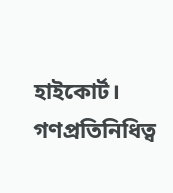হাইকোর্ট।
গণপ্রতিনিধিত্ব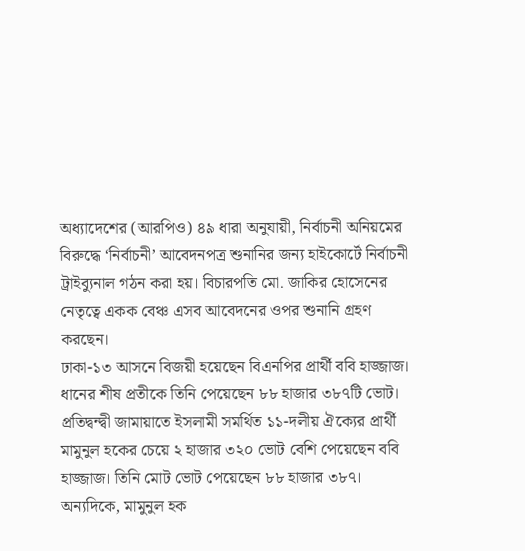অধ্যাদেশের (আরপিও) ৪৯ ধারা অনুযায়ী, নির্বাচনী অনিয়মের বিরুদ্ধে ‘নির্বাচনী’ আবেদনপত্র শুনানির জন্য হাইকোর্টে নির্বাচনী ট্রাইব্যুনাল গঠন করা হয়। বিচারপতি মো. জাকির হোসেনের নেতৃত্বে একক বেঞ্চ এসব আবেদনের ওপর শুনানি গ্রহণ করছেন।
ঢাকা-১৩ আসনে বিজয়ী হয়েছেন বিএনপির প্রার্থী ববি হাজ্জাজ। ধানের শীষ প্রতীকে তিনি পেয়েছেন ৮৮ হাজার ৩৮৭টি ভোট। প্রতিদ্বন্দ্বী জামায়াতে ইসলামী সমর্থিত ১১-দলীয় ঐক্যের প্রার্থী মামুনুল হকের চেয়ে ২ হাজার ৩২০ ভোট বেশি পেয়েছেন ববি হাজ্জাজ। তিনি মোট ভোট পেয়েছেন ৮৮ হাজার ৩৮৭।
অন্যদিকে, মামুনুল হক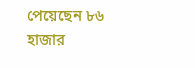পেয়েছেন ৮৬ হাজার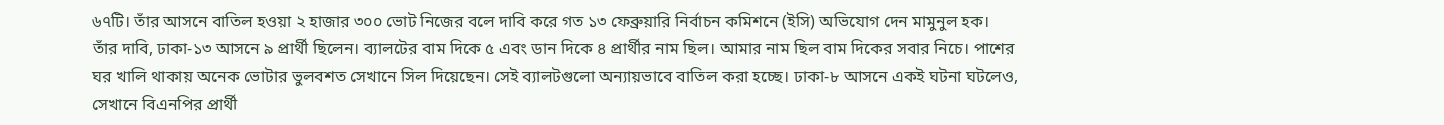৬৭টি। তাঁর আসনে বাতিল হওয়া ২ হাজার ৩০০ ভোট নিজের বলে দাবি করে গত ১৩ ফেব্রুয়ারি নির্বাচন কমিশনে (ইসি) অভিযোগ দেন মামুনুল হক।
তাঁর দাবি, ঢাকা-১৩ আসনে ৯ প্রার্থী ছিলেন। ব্যালটের বাম দিকে ৫ এবং ডান দিকে ৪ প্রার্থীর নাম ছিল। আমার নাম ছিল বাম দিকের সবার নিচে। পাশের ঘর খালি থাকায় অনেক ভোটার ভুলবশত সেখানে সিল দিয়েছেন। সেই ব্যালটগুলো অন্যায়ভাবে বাতিল করা হচ্ছে। ঢাকা-৮ আসনে একই ঘটনা ঘটলেও, সেখানে বিএনপির প্রার্থী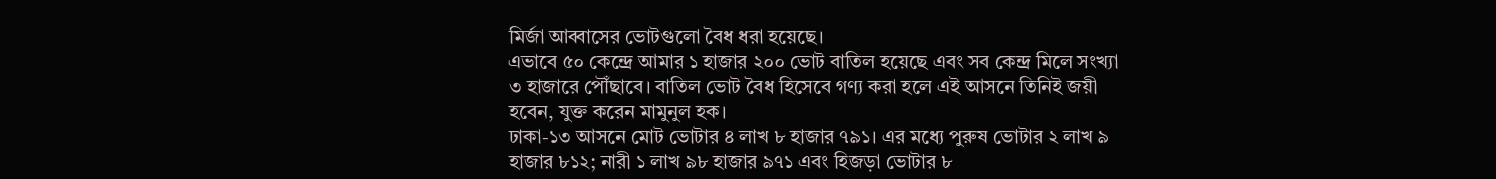মির্জা আব্বাসের ভোটগুলো বৈধ ধরা হয়েছে।
এভাবে ৫০ কেন্দ্রে আমার ১ হাজার ২০০ ভোট বাতিল হয়েছে এবং সব কেন্দ্র মিলে সংখ্যা ৩ হাজারে পৌঁছাবে। বাতিল ভোট বৈধ হিসেবে গণ্য করা হলে এই আসনে তিনিই জয়ী হবেন, যুক্ত করেন মামুনুল হক।
ঢাকা-১৩ আসনে মোট ভোটার ৪ লাখ ৮ হাজার ৭৯১। এর মধ্যে পুরুষ ভোটার ২ লাখ ৯ হাজার ৮১২; নারী ১ লাখ ৯৮ হাজার ৯৭১ এবং হিজড়া ভোটার ৮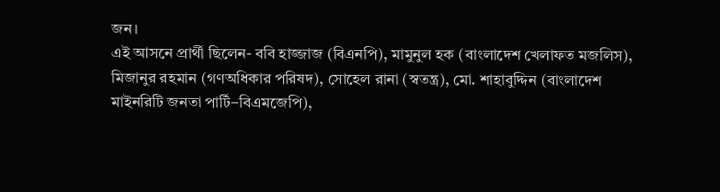জন।
এই আসনে প্রার্থী ছিলেন- ববি হাজ্জাজ (বিএনপি), মামুনুল হক (বাংলাদেশ খেলাফত মজলিস), মিজানুর রহমান (গণঅধিকার পরিষদ), সোহেল রানা (স্বতন্ত্র), মো. শাহাবুদ্দিন (বাংলাদেশ মাইনরিটি জনতা পার্টি–বিএমজেপি),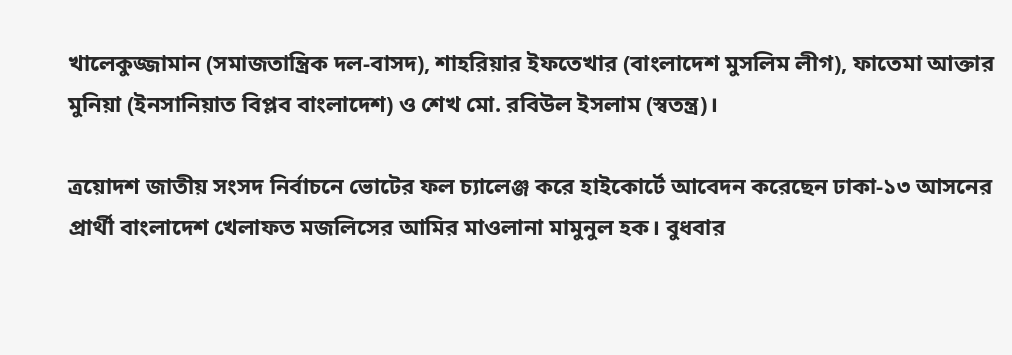খালেকুজ্জামান (সমাজতান্ত্রিক দল-বাসদ), শাহরিয়ার ইফতেখার (বাংলাদেশ মুসলিম লীগ), ফাতেমা আক্তার মুনিয়া (ইনসানিয়াত বিপ্লব বাংলাদেশ) ও শেখ মো. রবিউল ইসলাম (স্বতন্ত্র)।

ত্রয়োদশ জাতীয় সংসদ নির্বাচনে ভোটের ফল চ্যালেঞ্জ করে হাইকোর্টে আবেদন করেছেন ঢাকা-১৩ আসনের প্রার্থী বাংলাদেশ খেলাফত মজলিসের আমির মাওলানা মামুনুল হক। বুধবার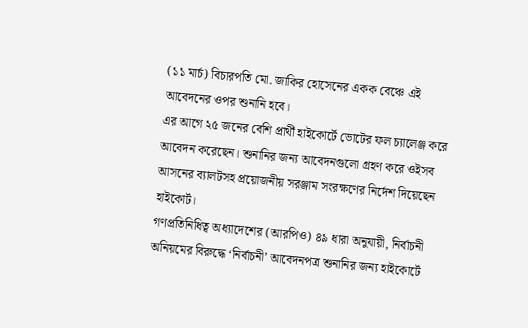(১১ মার্চ) বিচারপতি মো. জাকির হোসেনের একক বেঞ্চে এই আবেদনের ওপর শুনানি হবে।
এর আগে ২৫ জনের বেশি প্রার্থী হাইকোর্টে ভোটের ফল চ্যালেঞ্জ করে আবেদন করেছেন। শুনানির জন্য আবেদনগুলো গ্রহণ করে ওইসব আসনের ব্যালটসহ প্রয়োজনীয় সরঞ্জাম সংরক্ষণের নির্দেশ দিয়েছেন হাইকোর্ট।
গণপ্রতিনিধিত্ব অধ্যাদেশের (আরপিও) ৪৯ ধারা অনুযায়ী, নির্বাচনী অনিয়মের বিরুদ্ধে ‘নির্বাচনী’ আবেদনপত্র শুনানির জন্য হাইকোর্টে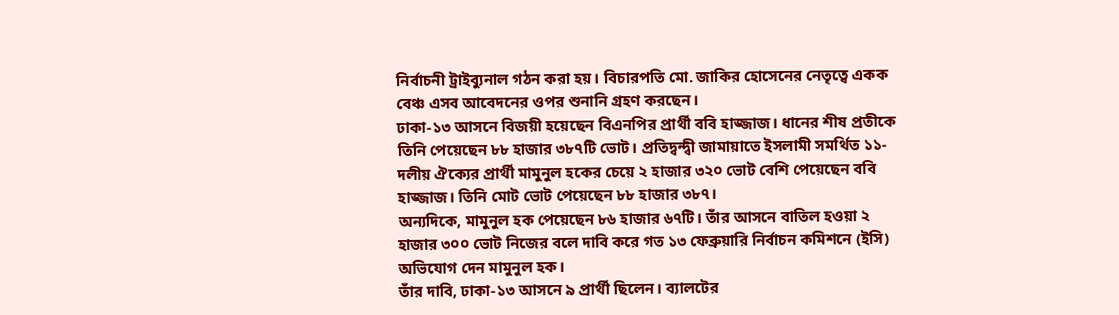নির্বাচনী ট্রাইব্যুনাল গঠন করা হয়। বিচারপতি মো. জাকির হোসেনের নেতৃত্বে একক বেঞ্চ এসব আবেদনের ওপর শুনানি গ্রহণ করছেন।
ঢাকা-১৩ আসনে বিজয়ী হয়েছেন বিএনপির প্রার্থী ববি হাজ্জাজ। ধানের শীষ প্রতীকে তিনি পেয়েছেন ৮৮ হাজার ৩৮৭টি ভোট। প্রতিদ্বন্দ্বী জামায়াতে ইসলামী সমর্থিত ১১-দলীয় ঐক্যের প্রার্থী মামুনুল হকের চেয়ে ২ হাজার ৩২০ ভোট বেশি পেয়েছেন ববি হাজ্জাজ। তিনি মোট ভোট পেয়েছেন ৮৮ হাজার ৩৮৭।
অন্যদিকে, মামুনুল হক পেয়েছেন ৮৬ হাজার ৬৭টি। তাঁর আসনে বাতিল হওয়া ২ হাজার ৩০০ ভোট নিজের বলে দাবি করে গত ১৩ ফেব্রুয়ারি নির্বাচন কমিশনে (ইসি) অভিযোগ দেন মামুনুল হক।
তাঁর দাবি, ঢাকা-১৩ আসনে ৯ প্রার্থী ছিলেন। ব্যালটের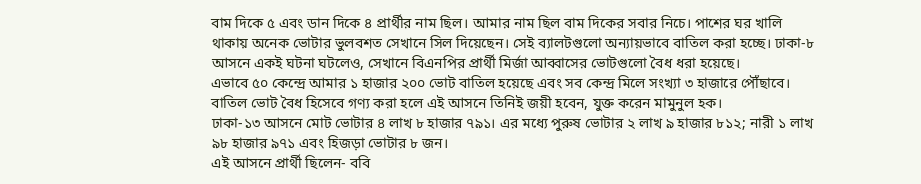বাম দিকে ৫ এবং ডান দিকে ৪ প্রার্থীর নাম ছিল। আমার নাম ছিল বাম দিকের সবার নিচে। পাশের ঘর খালি থাকায় অনেক ভোটার ভুলবশত সেখানে সিল দিয়েছেন। সেই ব্যালটগুলো অন্যায়ভাবে বাতিল করা হচ্ছে। ঢাকা-৮ আসনে একই ঘটনা ঘটলেও, সেখানে বিএনপির প্রার্থী মির্জা আব্বাসের ভোটগুলো বৈধ ধরা হয়েছে।
এভাবে ৫০ কেন্দ্রে আমার ১ হাজার ২০০ ভোট বাতিল হয়েছে এবং সব কেন্দ্র মিলে সংখ্যা ৩ হাজারে পৌঁছাবে। বাতিল ভোট বৈধ হিসেবে গণ্য করা হলে এই আসনে তিনিই জয়ী হবেন, যুক্ত করেন মামুনুল হক।
ঢাকা-১৩ আসনে মোট ভোটার ৪ লাখ ৮ হাজার ৭৯১। এর মধ্যে পুরুষ ভোটার ২ লাখ ৯ হাজার ৮১২; নারী ১ লাখ ৯৮ হাজার ৯৭১ এবং হিজড়া ভোটার ৮ জন।
এই আসনে প্রার্থী ছিলেন- ববি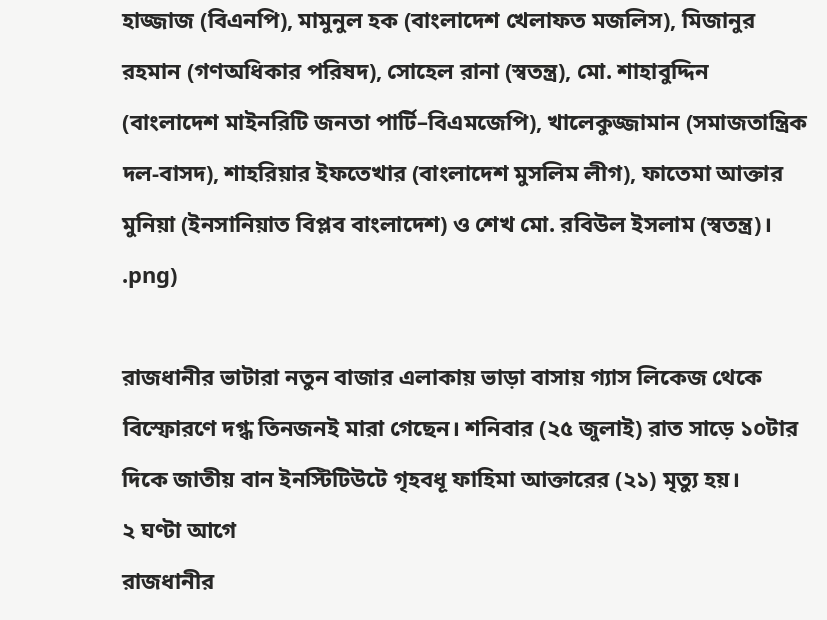হাজ্জাজ (বিএনপি), মামুনুল হক (বাংলাদেশ খেলাফত মজলিস), মিজানুর রহমান (গণঅধিকার পরিষদ), সোহেল রানা (স্বতন্ত্র), মো. শাহাবুদ্দিন (বাংলাদেশ মাইনরিটি জনতা পার্টি–বিএমজেপি), খালেকুজ্জামান (সমাজতান্ত্রিক দল-বাসদ), শাহরিয়ার ইফতেখার (বাংলাদেশ মুসলিম লীগ), ফাতেমা আক্তার মুনিয়া (ইনসানিয়াত বিপ্লব বাংলাদেশ) ও শেখ মো. রবিউল ইসলাম (স্বতন্ত্র)।
.png)

রাজধানীর ভাটারা নতুন বাজার এলাকায় ভাড়া বাসায় গ্যাস লিকেজ থেকে বিস্ফোরণে দগ্ধ তিনজনই মারা গেছেন। শনিবার (২৫ জুলাই) রাত সাড়ে ১০টার দিকে জাতীয় বান ইনস্টিটিউটে গৃহবধূ ফাহিমা আক্তারের (২১) মৃত্যু হয়।
২ ঘণ্টা আগে
রাজধানীর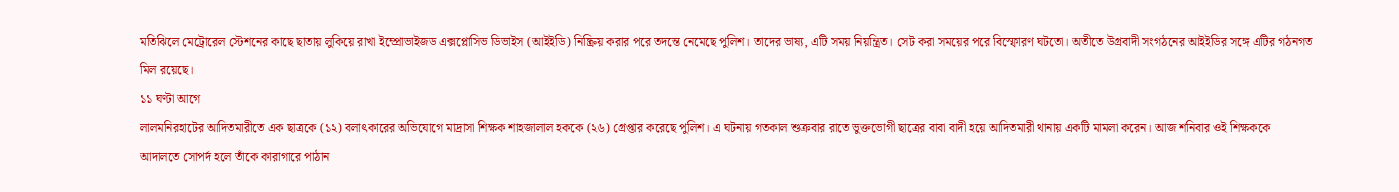মতিঝিলে মেট্রোরেল স্টেশনের কাছে ছাতায় লুকিয়ে রাখা ইম্প্রোভাইজড এক্সপ্লোসিভ ডিভাইস (আইইডি) নিষ্ক্রিয় করার পরে তদন্তে নেমেছে পুলিশ। তাদের ভাষ্য, এটি সময় নিয়ন্ত্রিত। সেট করা সময়ের পরে বিস্ফোরণ ঘটতো। অতীতে উগ্রবাদী সংগঠনের আইইডির সঙ্গে এটির গঠনগত মিল রয়েছে।
১১ ঘণ্টা আগে
লালমনিরহাটের আদিতমারীতে এক ছাত্রকে (১২) বলাৎকারের অভিযোগে মাদ্রাসা শিক্ষক শাহজালাল হককে (২৬) গ্রেপ্তার করেছে পুলিশ। এ ঘটনায় গতকাল শুক্রবার রাতে ভুক্তভোগী ছাত্রের বাবা বাদী হয়ে আদিতমারী থানায় একটি মামলা করেন। আজ শনিবার ওই শিক্ষককে আদালতে সোপর্দ হলে তাঁকে কারাগারে পাঠান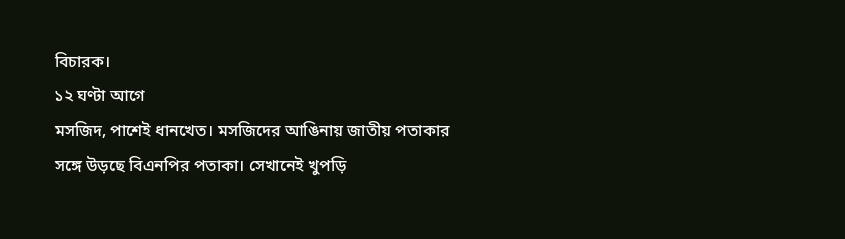বিচারক।
১২ ঘণ্টা আগে
মসজিদ, পাশেই ধানখেত। মসজিদের আঙিনায় জাতীয় পতাকার সঙ্গে উড়ছে বিএনপির পতাকা। সেখানেই খুপড়ি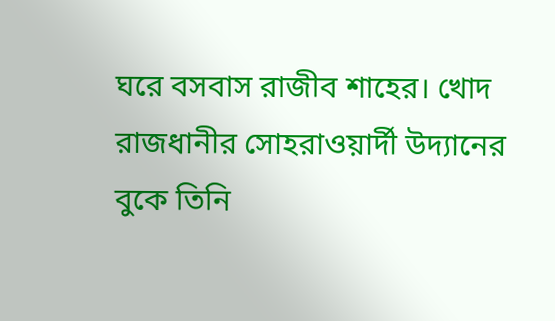ঘরে বসবাস রাজীব শাহের। খোদ রাজধানীর সোহরাওয়ার্দী উদ্যানের বুকে তিনি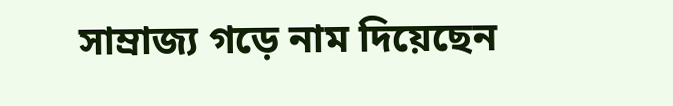সাম্রাজ্য গড়ে নাম দিয়েছেন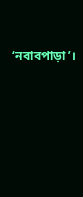‘নবাবপাড়া’।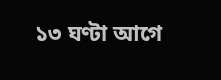১৩ ঘণ্টা আগে